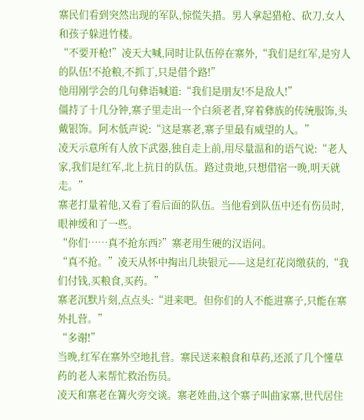寨民们看到突然出现的军队,惊慌失措。男人拿起猎枪、砍刀,女人和孩子躲进竹楼。
“不要开枪!”凌天大喊,同时让队伍停在寨外,“我们是红军,是穷人的队伍!不抢粮,不抓丁,只是借个路!”
他用刚学会的几句彝语喊道:“我们是朋友!不是敌人!”
僵持了十几分钟,寨子里走出一个白须老者,穿着彝族的传统服饰,头戴银饰。阿木低声说:“这是寨老,寨子里最有威望的人。”
凌天示意所有人放下武器,独自走上前,用尽量温和的语气说:“老人家,我们是红军,北上抗日的队伍。路过贵地,只想借宿一晚,明天就走。”
寨老打量着他,又看了看后面的队伍。当他看到队伍中还有伤员时,眼神缓和了一些。
“你们……真不抢东西?”寨老用生硬的汉语问。
“真不抢。”凌天从怀中掏出几块银元——这是红花岗缴获的,“我们付钱,买粮食,买药。”
寨老沉默片刻,点点头:“进来吧。但你们的人不能进寨子,只能在寨外扎营。”
“多谢!”
当晚,红军在寨外空地扎营。寨民送来粮食和草药,还派了几个懂草药的老人来帮忙救治伤员。
凌天和寨老在篝火旁交谈。寨老姓曲,这个寨子叫曲家寨,世代居住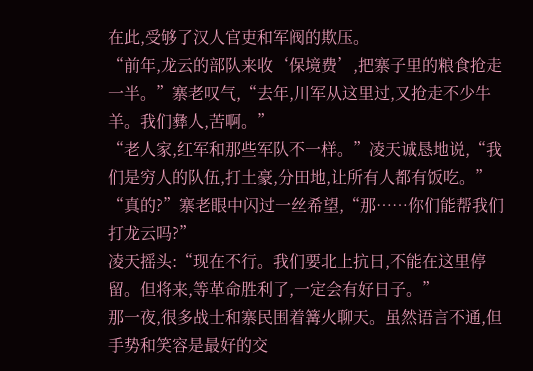在此,受够了汉人官吏和军阀的欺压。
“前年,龙云的部队来收‘保境费’,把寨子里的粮食抢走一半。”寨老叹气,“去年,川军从这里过,又抢走不少牛羊。我们彝人,苦啊。”
“老人家,红军和那些军队不一样。”凌天诚恳地说,“我们是穷人的队伍,打土豪,分田地,让所有人都有饭吃。”
“真的?”寨老眼中闪过一丝希望,“那……你们能帮我们打龙云吗?”
凌天摇头:“现在不行。我们要北上抗日,不能在这里停留。但将来,等革命胜利了,一定会有好日子。”
那一夜,很多战士和寨民围着篝火聊天。虽然语言不通,但手势和笑容是最好的交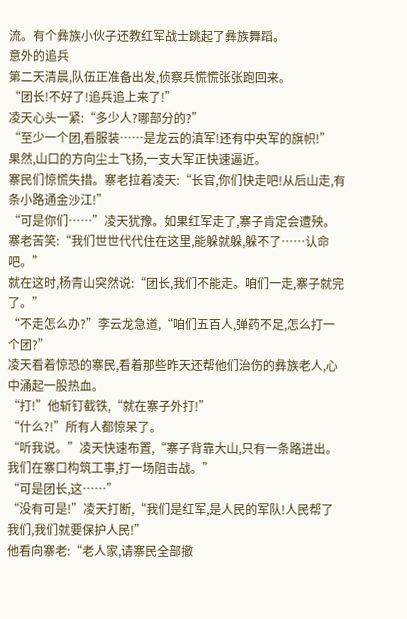流。有个彝族小伙子还教红军战士跳起了彝族舞蹈。
意外的追兵
第二天清晨,队伍正准备出发,侦察兵慌慌张张跑回来。
“团长!不好了!追兵追上来了!”
凌天心头一紧:“多少人?哪部分的?”
“至少一个团,看服装……是龙云的滇军!还有中央军的旗帜!”
果然,山口的方向尘土飞扬,一支大军正快速逼近。
寨民们惊慌失措。寨老拉着凌天:“长官,你们快走吧!从后山走,有条小路通金沙江!”
“可是你们……”凌天犹豫。如果红军走了,寨子肯定会遭殃。
寨老苦笑:“我们世世代代住在这里,能躲就躲,躲不了……认命吧。”
就在这时,杨青山突然说:“团长,我们不能走。咱们一走,寨子就完了。”
“不走怎么办?”李云龙急道,“咱们五百人,弹药不足,怎么打一个团?”
凌天看着惊恐的寨民,看着那些昨天还帮他们治伤的彝族老人,心中涌起一股热血。
“打!”他斩钉截铁,“就在寨子外打!”
“什么?!”所有人都惊呆了。
“听我说。”凌天快速布置,“寨子背靠大山,只有一条路进出。我们在寨口构筑工事,打一场阻击战。”
“可是团长,这……”
“没有可是!”凌天打断,“我们是红军,是人民的军队!人民帮了我们,我们就要保护人民!”
他看向寨老:“老人家,请寨民全部撤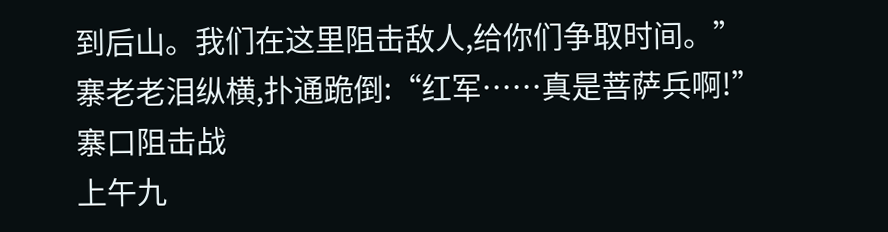到后山。我们在这里阻击敌人,给你们争取时间。”
寨老老泪纵横,扑通跪倒:“红军……真是菩萨兵啊!”
寨口阻击战
上午九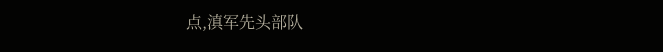点,滇军先头部队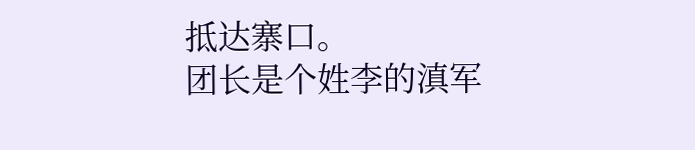抵达寨口。
团长是个姓李的滇军